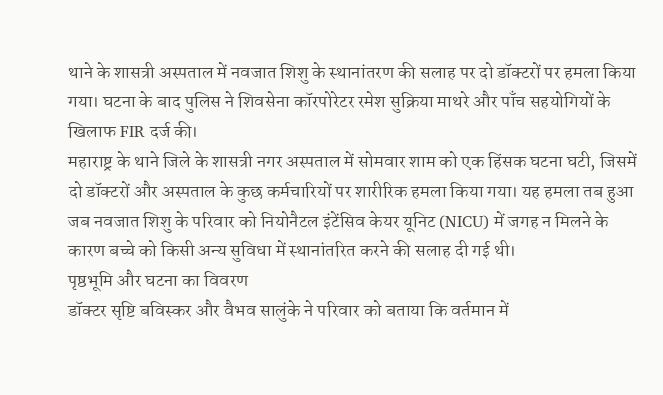थाने के शासत्री अस्पताल में नवजात शिशु के स्थानांतरण की सलाह पर दो डॉक्टरों पर हमला किया गया। घटना के बाद पुलिस ने शिवसेना कॉरपोरेटर रमेश सुक्रिया माथरे और पाँच सहयोगियों के खिलाफ FIR दर्ज की।
महाराष्ट्र के थाने जिले के शासत्री नगर अस्पताल में सोमवार शाम को एक हिंसक घटना घटी, जिसमें दो डॉक्टरों और अस्पताल के कुछ कर्मचारियों पर शारीरिक हमला किया गया। यह हमला तब हुआ जब नवजात शिशु के परिवार को नियोनैटल इंटेंसिव केयर यूनिट (NICU) में जगह न मिलने के कारण बच्चे को किसी अन्य सुविधा में स्थानांतरित करने की सलाह दी गई थी।
पृष्ठभूमि और घटना का विवरण
डॉक्टर सृष्टि बविस्कर और वैभव सालुंके ने परिवार को बताया कि वर्तमान में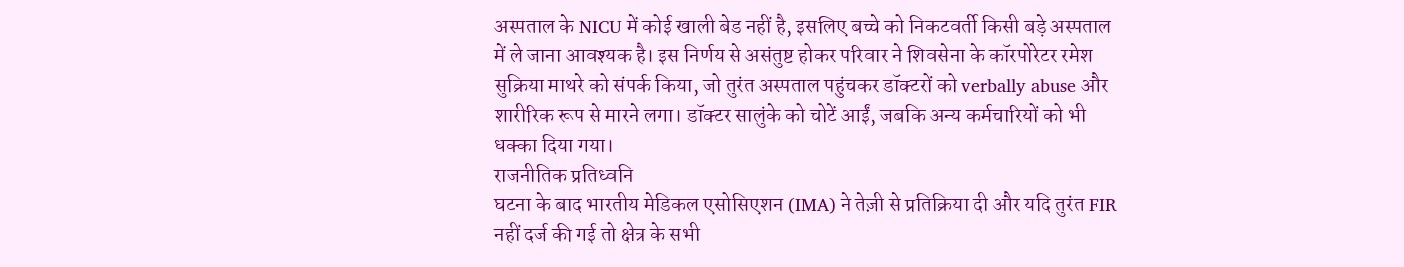अस्पताल के NICU में कोई खाली बेड नहीं है, इसलिए बच्चे को निकटवर्ती किसी बड़े अस्पताल में ले जाना आवश्यक है। इस निर्णय से असंतुष्ट होकर परिवार ने शिवसेना के कॉरपोरेटर रमेश सुक्रिया माथरे को संपर्क किया, जो तुरंत अस्पताल पहुंचकर डॉक्टरों को verbally abuse और शारीरिक रूप से मारने लगा। डॉक्टर सालुंके को चोटें आईं, जबकि अन्य कर्मचारियों को भी धक्का दिया गया।
राजनीतिक प्रतिध्वनि
घटना के बाद भारतीय मेडिकल एसोसिएशन (IMA) ने तेज़ी से प्रतिक्रिया दी और यदि तुरंत FIR नहीं दर्ज की गई तो क्षेत्र के सभी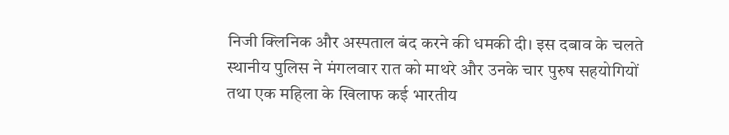निजी क्लिनिक और अस्पताल बंद करने की धमकी दी। इस दबाव के चलते स्थानीय पुलिस ने मंगलवार रात को माथरे और उनके चार पुरुष सहयोगियों तथा एक महिला के खिलाफ कई भारतीय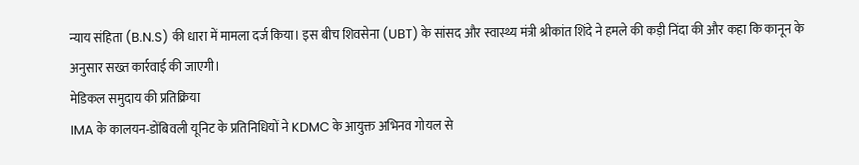न्याय संहिता (B.N.S) की धारा में मामला दर्ज किया। इस बीच शिवसेना (UBT) के सांसद और स्वास्थ्य मंत्री श्रीकांत शिंदे ने हमले की कड़ी निंदा की और कहा कि कानून के अनुसार सख्त कार्रवाई की जाएगी।
मेडिकल समुदाय की प्रतिक्रिया
IMA के कालयन‑डोंबिवली यूनिट के प्रतिनिधियों ने KDMC के आयुक्त अभिनव गोयल से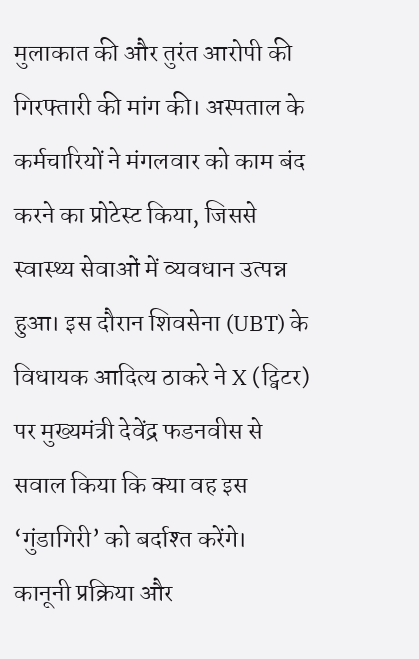मुलाकात की और तुरंत आरोपी की गिरफ्तारी की मांग की। अस्पताल के कर्मचारियों ने मंगलवार को काम बंद करने का प्रोटेस्ट किया, जिससे स्वास्थ्य सेवाओं में व्यवधान उत्पन्न हुआ। इस दौरान शिवसेना (UBT) के विधायक आदित्य ठाकरे ने X (ट्विटर) पर मुख्यमंत्री देवेंद्र फडनवीस से सवाल किया कि क्या वह इस ‘गुंडागिरी’ को बर्दाश्त करेंगे।
कानूनी प्रक्रिया और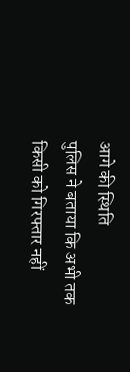आगे की स्थिति
पुलिस ने बताया कि अभी तक किसी को गिरफ्तार नहीं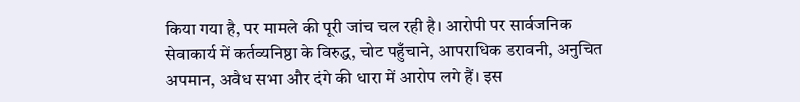किया गया है, पर मामले की पूरी जांच चल रही है। आरोपी पर सार्वजनिक सेवाकार्य में कर्तव्यनिष्ठा के विरुद्ध, चोट पहुँचाने, आपराधिक डरावनी, अनुचित अपमान, अवैध सभा और दंगे की धारा में आरोप लगे हैं। इस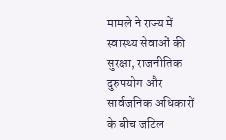मामले ने राज्य में स्वास्थ्य सेवाओं की सुरक्षा, राजनीतिक दुरुपयोग और सार्वजनिक अधिकारों के बीच जटिल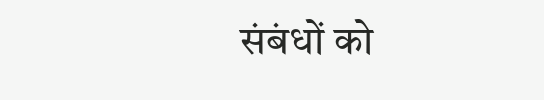संबंधों को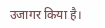उजागर किया है।